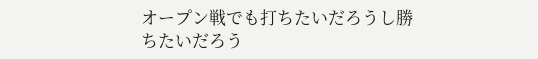オープン戦でも打ちたいだろうし勝ちたいだろう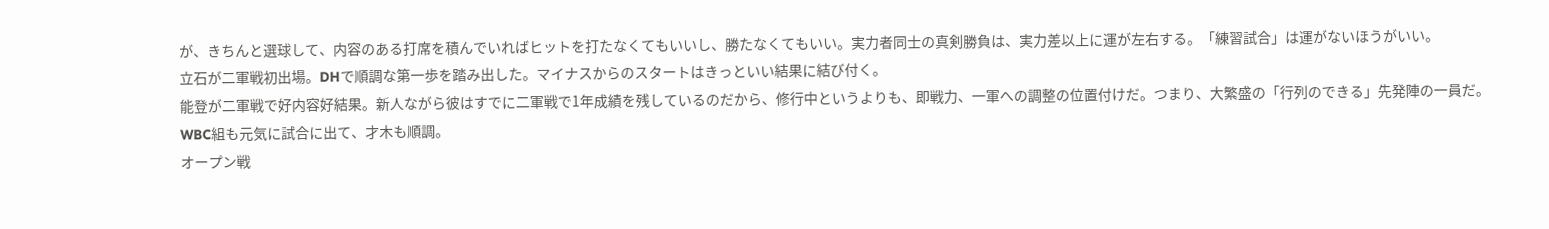が、きちんと選球して、内容のある打席を積んでいればヒットを打たなくてもいいし、勝たなくてもいい。実力者同士の真剣勝負は、実力差以上に運が左右する。「練習試合」は運がないほうがいい。
立石が二軍戦初出場。DHで順調な第一歩を踏み出した。マイナスからのスタートはきっといい結果に結び付く。
能登が二軍戦で好内容好結果。新人ながら彼はすでに二軍戦で1年成績を残しているのだから、修行中というよりも、即戦力、一軍への調整の位置付けだ。つまり、大繁盛の「行列のできる」先発陣の一員だ。
WBC組も元気に試合に出て、才木も順調。
オープン戦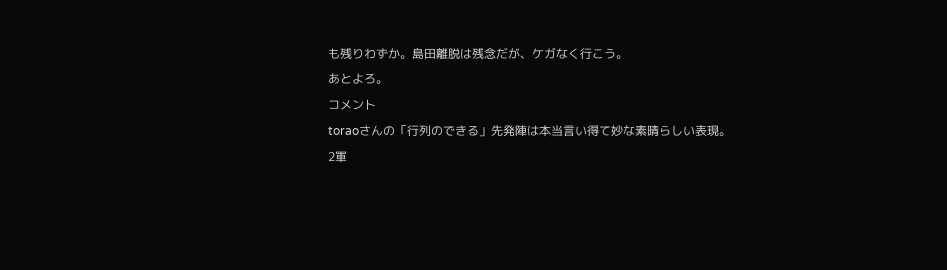も残りわずか。島田離脱は残念だが、ケガなく行こう。
あとよろ。
コメント
toraoさんの「行列のできる」先発陣は本当言い得て妙な素晴らしい表現。
2軍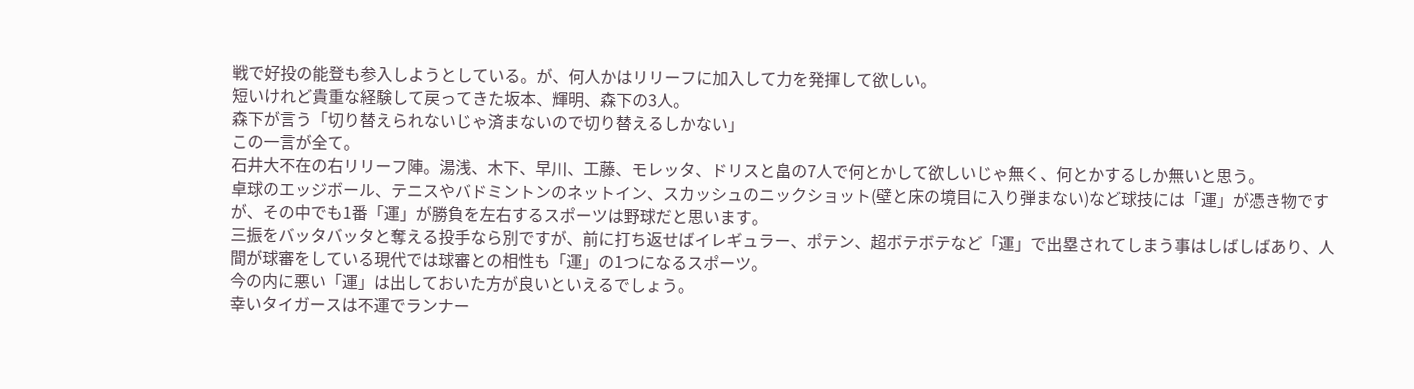戦で好投の能登も参入しようとしている。が、何人かはリリーフに加入して力を発揮して欲しい。
短いけれど貴重な経験して戻ってきた坂本、輝明、森下の3人。
森下が言う「切り替えられないじゃ済まないので切り替えるしかない」
この一言が全て。
石井大不在の右リリーフ陣。湯浅、木下、早川、工藤、モレッタ、ドリスと畠の7人で何とかして欲しいじゃ無く、何とかするしか無いと思う。
卓球のエッジボール、テニスやバドミントンのネットイン、スカッシュのニックショット(壁と床の境目に入り弾まない)など球技には「運」が憑き物ですが、その中でも1番「運」が勝負を左右するスポーツは野球だと思います。
三振をバッタバッタと奪える投手なら別ですが、前に打ち返せばイレギュラー、ポテン、超ボテボテなど「運」で出塁されてしまう事はしばしばあり、人間が球審をしている現代では球審との相性も「運」の1つになるスポーツ。
今の内に悪い「運」は出しておいた方が良いといえるでしょう。
幸いタイガースは不運でランナー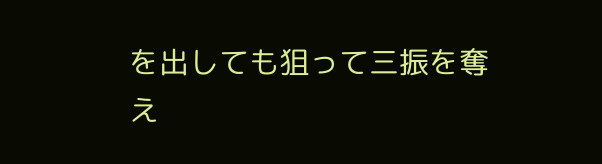を出しても狙って三振を奪え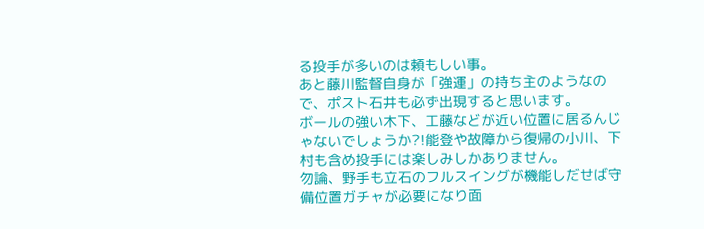る投手が多いのは頼もしい事。
あと藤川監督自身が「強運」の持ち主のようなので、ポスト石井も必ず出現すると思います。
ボールの強い木下、工藤などが近い位置に居るんじゃないでしょうか?!能登や故障から復帰の小川、下村も含め投手には楽しみしかありません。
勿論、野手も立石のフルスイングが機能しだせば守備位置ガチャが必要になり面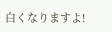白くなりますよ!